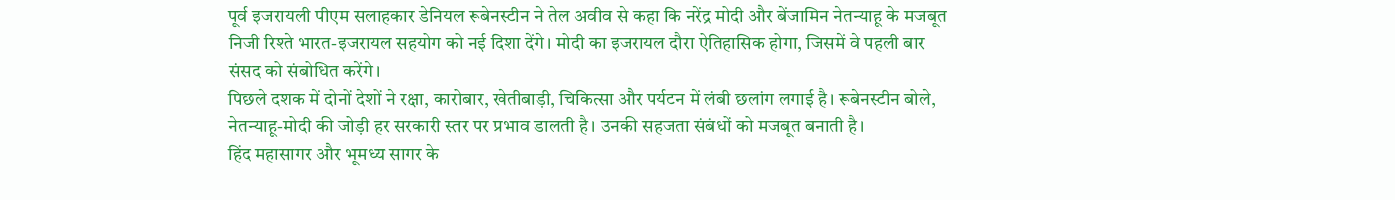पूर्व इजरायली पीएम सलाहकार डेनियल रूबेनस्टीन ने तेल अवीव से कहा कि नरेंद्र मोदी और बेंजामिन नेतन्याहू के मजबूत निजी रिश्ते भारत-इजरायल सहयोग को नई दिशा देंगे। मोदी का इजरायल दौरा ऐतिहासिक होगा, जिसमें वे पहली बार संसद को संबोधित करेंगे।
पिछले दशक में दोनों देशों ने रक्षा, कारोबार, खेतीबाड़ी, चिकित्सा और पर्यटन में लंबी छलांग लगाई है। रूबेनस्टीन बोले, नेतन्याहू-मोदी की जोड़ी हर सरकारी स्तर पर प्रभाव डालती है। उनकी सहजता संबंधों को मजबूत बनाती है।
हिंद महासागर और भूमध्य सागर के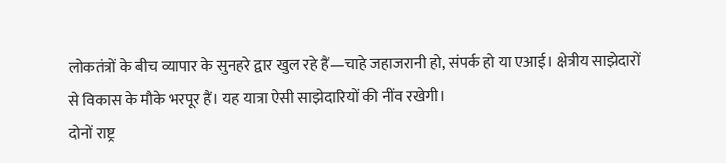लोकतंत्रों के बीच व्यापार के सुनहरे द्वार खुल रहे हैं—चाहे जहाजरानी हो, संपर्क हो या एआई। क्षेत्रीय साझेदारों से विकास के मौके भरपूर हैं। यह यात्रा ऐसी साझेदारियों की नींव रखेगी।
दोनों राष्ट्र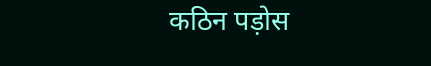कठिन पड़ोस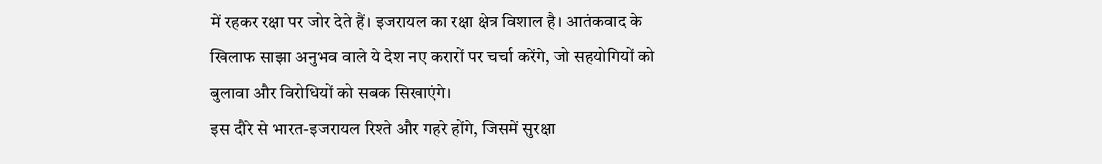में रहकर रक्षा पर जोर देते हैं। इजरायल का रक्षा क्षेत्र विशाल है। आतंकवाद के खिलाफ साझा अनुभव वाले ये देश नए करारों पर चर्चा करेंगे, जो सहयोगियों को बुलावा और विरोधियों को सबक सिखाएंगे।
इस दौरे से भारत-इजरायल रिश्ते और गहरे होंगे, जिसमें सुरक्षा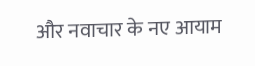और नवाचार के नए आयाम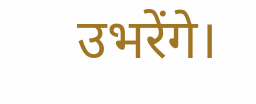उभरेंगे।